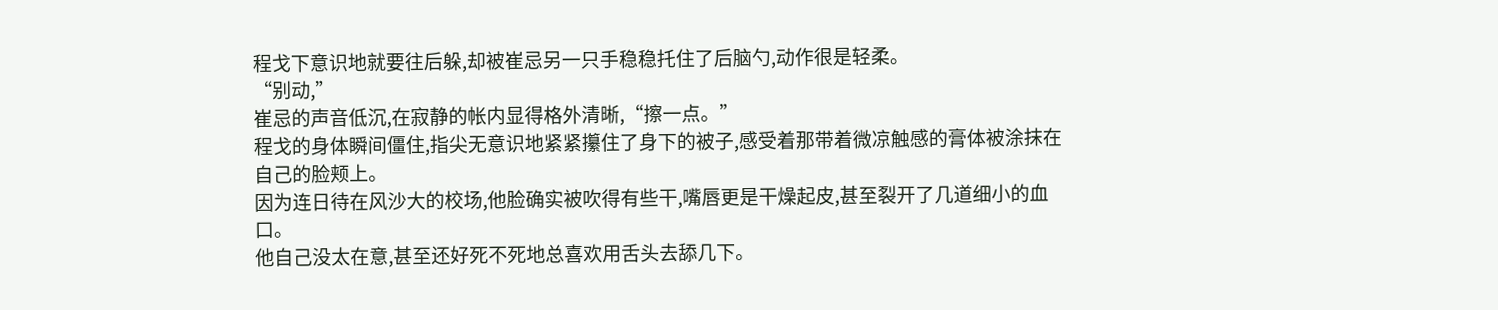程戈下意识地就要往后躲,却被崔忌另一只手稳稳托住了后脑勺,动作很是轻柔。
“别动,”
崔忌的声音低沉,在寂静的帐内显得格外清晰,“擦一点。”
程戈的身体瞬间僵住,指尖无意识地紧紧攥住了身下的被子,感受着那带着微凉触感的膏体被涂抹在自己的脸颊上。
因为连日待在风沙大的校场,他脸确实被吹得有些干,嘴唇更是干燥起皮,甚至裂开了几道细小的血口。
他自己没太在意,甚至还好死不死地总喜欢用舌头去舔几下。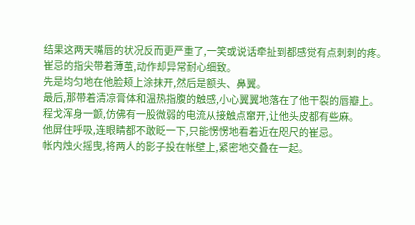结果这两天嘴唇的状况反而更严重了,一笑或说话牵扯到都感觉有点刺刺的疼。
崔忌的指尖带着薄茧,动作却异常耐心细致。
先是均匀地在他脸颊上涂抹开,然后是额头、鼻翼。
最后,那带着清凉膏体和温热指腹的触感,小心翼翼地落在了他干裂的唇瓣上。
程戈浑身一颤,仿佛有一股微弱的电流从接触点窜开,让他头皮都有些麻。
他屏住呼吸,连眼睛都不敢眨一下,只能愣愣地看着近在咫尺的崔忌。
帐内烛火摇曳,将两人的影子投在帐壁上,紧密地交叠在一起。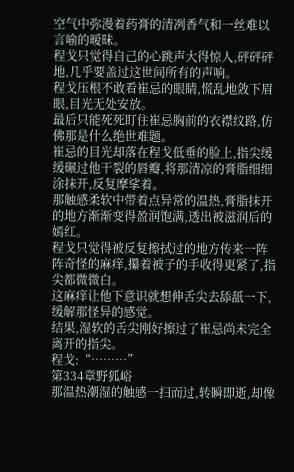空气中弥漫着药膏的清冽香气和一丝难以言喻的暧昧。
程戈只觉得自己的心跳声大得惊人,砰砰砰地,几乎要盖过这世间所有的声响。
程戈压根不敢看崔忌的眼睛,慌乱地敛下眉眼,目光无处安放。
最后只能死死盯住崔忌胸前的衣襟纹路,仿佛那是什么绝世难题。
崔忌的目光却落在程戈低垂的脸上,指尖缓缓碾过他干裂的唇瓣,将那清凉的膏脂细细涂抹开,反复摩挲着。
那触感柔软中带着点异常的温热,膏脂抹开的地方渐渐变得盈润饱满,透出被滋润后的嫣红。
程戈只觉得被反复擦拭过的地方传来一阵阵奇怪的麻痒,攥着被子的手收得更紧了,指尖都微微白。
这麻痒让他下意识就想伸舌尖去舔舐一下,缓解那怪异的感觉。
结果,湿软的舌尖刚好擦过了崔忌尚未完全离开的指尖。
程戈:“………”
第334章野狐峪
那温热潮湿的触感一扫而过,转瞬即逝,却像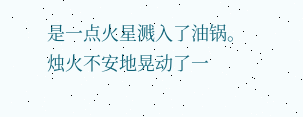是一点火星溅入了油锅。
烛火不安地晃动了一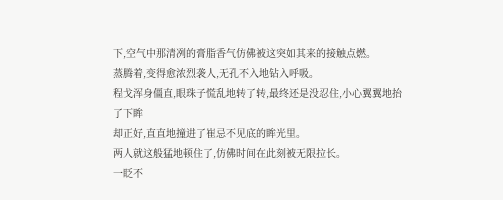下,空气中那清冽的膏脂香气仿佛被这突如其来的接触点燃。
蒸腾着,变得愈浓烈袭人,无孔不入地钻入呼吸。
程戈浑身僵直,眼珠子慌乱地转了转,最终还是没忍住,小心翼翼地抬了下眸
却正好,直直地撞进了崔忌不见底的眸光里。
两人就这般猛地顿住了,仿佛时间在此刻被无限拉长。
一眨不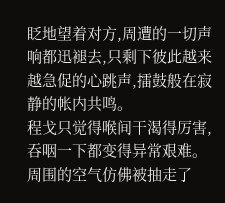眨地望着对方,周遭的一切声响都迅褪去,只剩下彼此越来越急促的心跳声,擂鼓般在寂静的帐内共鸣。
程戈只觉得喉间干渴得厉害,吞咽一下都变得异常艰难。
周围的空气仿佛被抽走了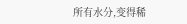所有水分,变得稀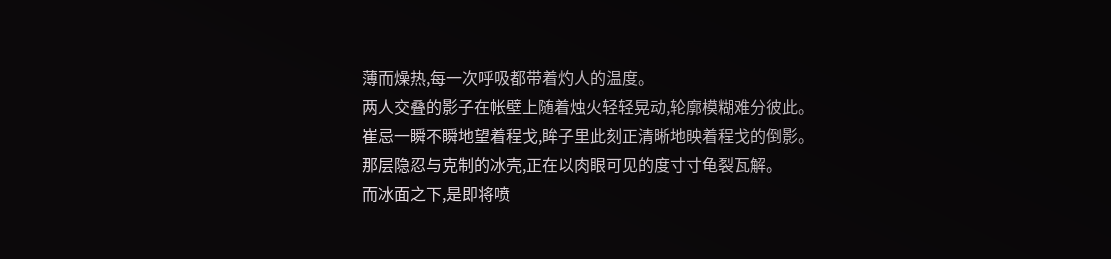薄而燥热,每一次呼吸都带着灼人的温度。
两人交叠的影子在帐壁上随着烛火轻轻晃动,轮廓模糊难分彼此。
崔忌一瞬不瞬地望着程戈,眸子里此刻正清晰地映着程戈的倒影。
那层隐忍与克制的冰壳,正在以肉眼可见的度寸寸龟裂瓦解。
而冰面之下,是即将喷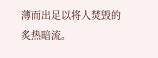薄而出足以将人焚毁的炙热暗流。